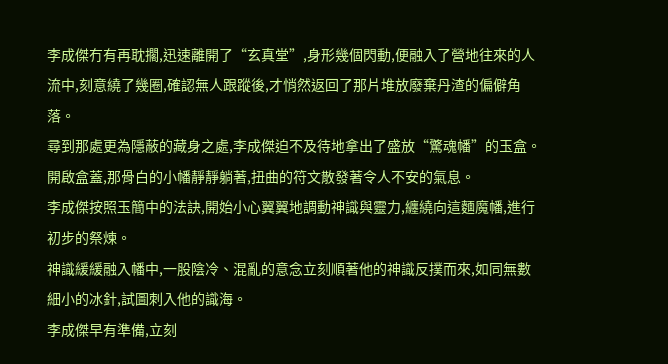李成傑冇有再耽擱,迅速離開了“玄真堂”,身形幾個閃動,便融入了營地往來的人流中,刻意繞了幾圈,確認無人跟蹤後,才悄然返回了那片堆放廢棄丹渣的偏僻角落。
尋到那處更為隱蔽的藏身之處,李成傑迫不及待地拿出了盛放“驚魂幡”的玉盒。
開啟盒蓋,那骨白的小幡靜靜躺著,扭曲的符文散發著令人不安的氣息。
李成傑按照玉簡中的法訣,開始小心翼翼地調動神識與靈力,纏繞向這麵魔幡,進行初步的祭煉。
神識緩緩融入幡中,一股陰冷、混亂的意念立刻順著他的神識反撲而來,如同無數細小的冰針,試圖刺入他的識海。
李成傑早有準備,立刻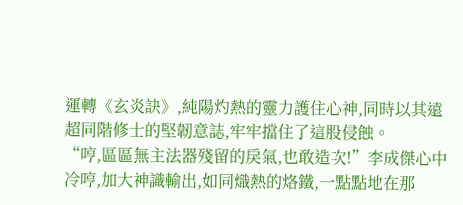運轉《玄炎訣》,純陽灼熱的靈力護住心神,同時以其遠超同階修士的堅韌意誌,牢牢擋住了這股侵蝕。
“哼,區區無主法器殘留的戾氣,也敢造次!”李成傑心中冷哼,加大神識輸出,如同熾熱的烙鐵,一點點地在那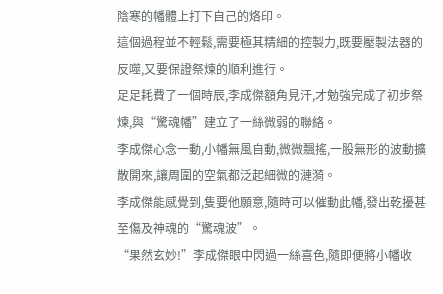陰寒的幡體上打下自己的烙印。
這個過程並不輕鬆,需要極其精細的控製力,既要壓製法器的反噬,又要保證祭煉的順利進行。
足足耗費了一個時辰,李成傑額角見汗,才勉強完成了初步祭煉,與“驚魂幡”建立了一絲微弱的聯絡。
李成傑心念一動,小幡無風自動,微微飄搖,一股無形的波動擴散開來,讓周圍的空氣都泛起細微的漣漪。
李成傑能感覺到,隻要他願意,隨時可以催動此幡,發出乾擾甚至傷及神魂的“驚魂波”。
“果然玄妙!”李成傑眼中閃過一絲喜色,隨即便將小幡收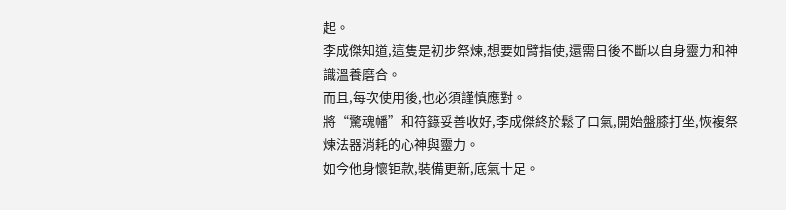起。
李成傑知道,這隻是初步祭煉,想要如臂指使,還需日後不斷以自身靈力和神識溫養磨合。
而且,每次使用後,也必須謹慎應對。
將“驚魂幡”和符籙妥善收好,李成傑終於鬆了口氣,開始盤膝打坐,恢複祭煉法器消耗的心神與靈力。
如今他身懷钜款,裝備更新,底氣十足。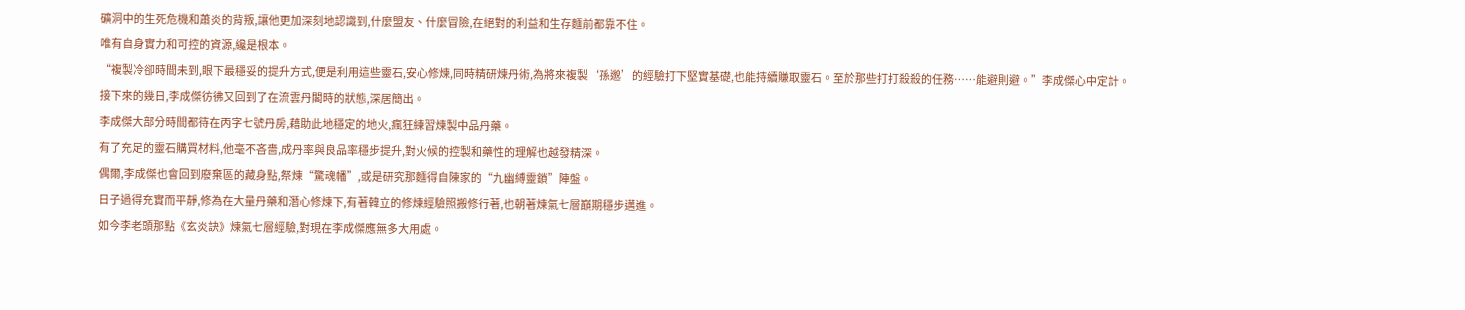礦洞中的生死危機和蕭炎的背叛,讓他更加深刻地認識到,什麼盟友、什麼冒險,在絕對的利益和生存麵前都靠不住。
唯有自身實力和可控的資源,纔是根本。
“複製冷卻時間未到,眼下最穩妥的提升方式,便是利用這些靈石,安心修煉,同時精研煉丹術,為將來複製‘孫邈’的經驗打下堅實基礎,也能持續賺取靈石。至於那些打打殺殺的任務……能避則避。”李成傑心中定計。
接下來的幾日,李成傑彷彿又回到了在流雲丹閣時的狀態,深居簡出。
李成傑大部分時間都待在丙字七號丹房,藉助此地穩定的地火,瘋狂練習煉製中品丹藥。
有了充足的靈石購買材料,他毫不吝嗇,成丹率與良品率穩步提升,對火候的控製和藥性的理解也越發精深。
偶爾,李成傑也會回到廢棄區的藏身點,祭煉“驚魂幡”,或是研究那麵得自陳家的“九幽縛靈鎖”陣盤。
日子過得充實而平靜,修為在大量丹藥和潛心修煉下,有著韓立的修煉經驗照搬修行著,也朝著煉氣七層巔期穩步邁進。
如今李老頭那點《玄炎訣》煉氣七層經驗,對現在李成傑應無多大用處。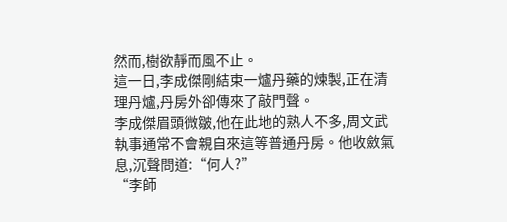然而,樹欲靜而風不止。
這一日,李成傑剛結束一爐丹藥的煉製,正在清理丹爐,丹房外卻傳來了敲門聲。
李成傑眉頭微皺,他在此地的熟人不多,周文武執事通常不會親自來這等普通丹房。他收斂氣息,沉聲問道:“何人?”
“李師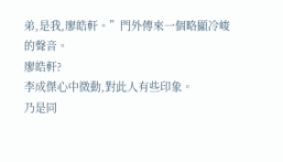弟,是我,廖皓軒。”門外傳來一個略顯冷峻的聲音。
廖皓軒?
李成傑心中微動,對此人有些印象。
乃是同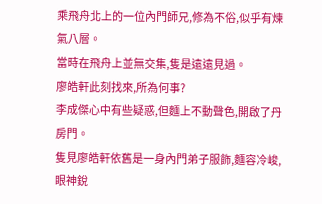乘飛舟北上的一位內門師兄,修為不俗,似乎有煉氣八層。
當時在飛舟上並無交集,隻是遠遠見過。
廖皓軒此刻找來,所為何事?
李成傑心中有些疑惑,但麵上不動聲色,開啟了丹房門。
隻見廖皓軒依舊是一身內門弟子服飾,麵容冷峻,眼神銳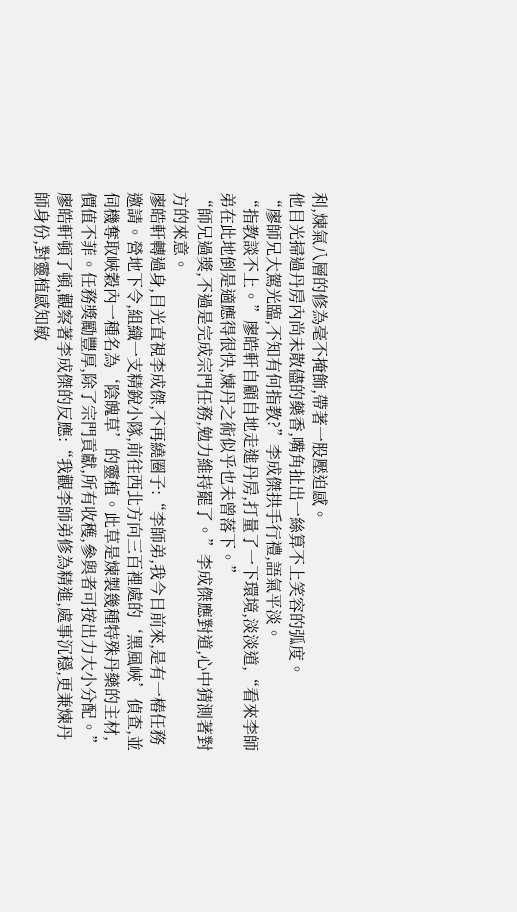利,煉氣八層的修為毫不掩飾,帶著一股壓迫感。
他目光掃過丹房內尚未散儘的藥香,嘴角扯出一絲算不上笑容的弧度。
“廖師兄大駕光臨,不知有何指教?”李成傑拱手行禮,語氣平淡。
“指教談不上。”廖皓軒自顧自地走進丹房,打量了一下環境,淡淡道,“看來李師弟在此地倒是適應得很快,煉丹之術似乎也未曾落下。”
“師兄過獎,不過是完成宗門任務,勉力維持罷了。”李成傑應對道,心中猜測著對方的來意。
廖皓軒轉過身,目光直視李成傑,不再繞圈子:“李師弟,我今日前來,是有一樁任務邀請。營地下令,組織一支精銳小隊,前往西北方向三百裡處的‘黑風峽’偵查,並伺機奪取峽穀內一種名為‘陰魄草’的靈植。此草是煉製幾種特殊丹藥的主材,價值不菲。任務獎勵豐厚,除了宗門貢獻,所有收穫,參與者可按出力大小分配。”
廖皓軒頓了頓,觀察著李成傑的反應:“我觀李師弟修為精進,處事沉穩,更兼煉丹師身份,對靈植感知敏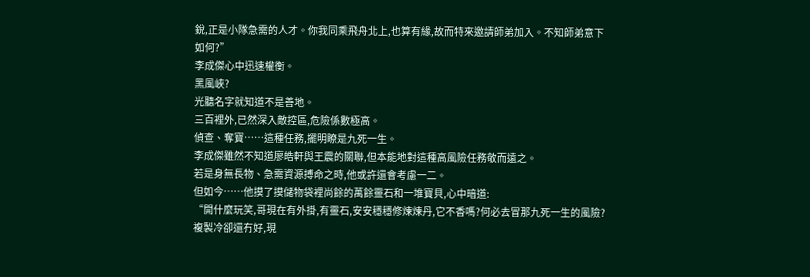銳,正是小隊急需的人才。你我同乘飛舟北上,也算有緣,故而特來邀請師弟加入。不知師弟意下如何?”
李成傑心中迅速權衡。
黑風峽?
光聽名字就知道不是善地。
三百裡外,已然深入敵控區,危險係數極高。
偵查、奪寶……這種任務,擺明瞭是九死一生。
李成傑雖然不知道廖皓軒與王震的關聯,但本能地對這種高風險任務敬而遠之。
若是身無長物、急需資源搏命之時,他或許還會考慮一二。
但如今……他摸了摸儲物袋裡尚餘的萬餘靈石和一堆寶貝,心中暗道:
“開什麼玩笑,哥現在有外掛,有靈石,安安穩穩修煉煉丹,它不香嗎?何必去冒那九死一生的風險?複製冷卻還冇好,現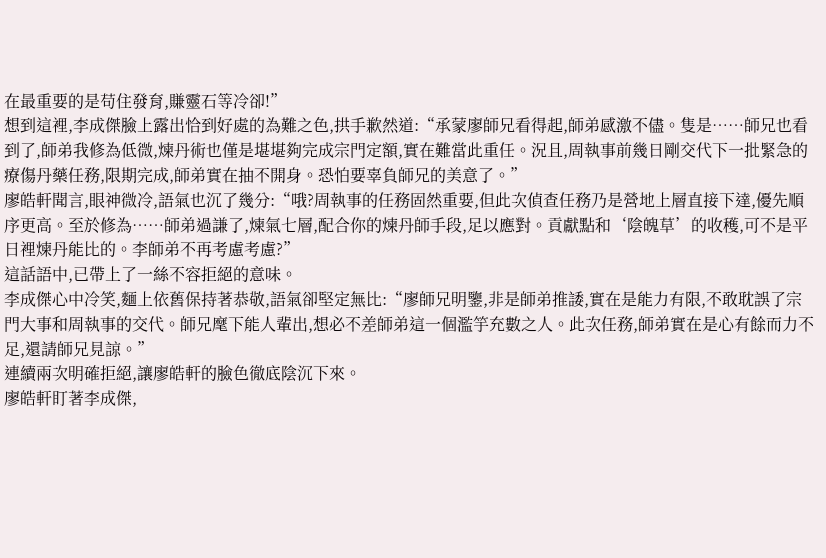在最重要的是苟住發育,賺靈石等冷卻!”
想到這裡,李成傑臉上露出恰到好處的為難之色,拱手歉然道:“承蒙廖師兄看得起,師弟感激不儘。隻是……師兄也看到了,師弟我修為低微,煉丹術也僅是堪堪夠完成宗門定額,實在難當此重任。況且,周執事前幾日剛交代下一批緊急的療傷丹藥任務,限期完成,師弟實在抽不開身。恐怕要辜負師兄的美意了。”
廖皓軒聞言,眼神微冷,語氣也沉了幾分:“哦?周執事的任務固然重要,但此次偵查任務乃是營地上層直接下達,優先順序更高。至於修為……師弟過謙了,煉氣七層,配合你的煉丹師手段,足以應對。貢獻點和‘陰魄草’的收穫,可不是平日裡煉丹能比的。李師弟不再考慮考慮?”
這話語中,已帶上了一絲不容拒絕的意味。
李成傑心中冷笑,麵上依舊保持著恭敬,語氣卻堅定無比:“廖師兄明鑒,非是師弟推諉,實在是能力有限,不敢耽誤了宗門大事和周執事的交代。師兄麾下能人輩出,想必不差師弟這一個濫竽充數之人。此次任務,師弟實在是心有餘而力不足,還請師兄見諒。”
連續兩次明確拒絕,讓廖皓軒的臉色徹底陰沉下來。
廖皓軒盯著李成傑,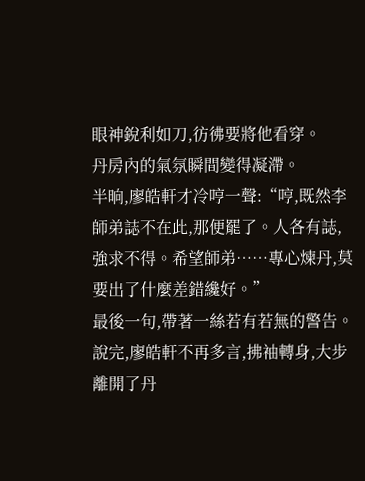眼神銳利如刀,彷彿要將他看穿。
丹房內的氣氛瞬間變得凝滯。
半晌,廖皓軒才冷哼一聲:“哼,既然李師弟誌不在此,那便罷了。人各有誌,強求不得。希望師弟……專心煉丹,莫要出了什麼差錯纔好。”
最後一句,帶著一絲若有若無的警告。
說完,廖皓軒不再多言,拂袖轉身,大步離開了丹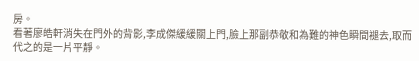房。
看著廖皓軒消失在門外的背影,李成傑緩緩關上門,臉上那副恭敬和為難的神色瞬間褪去,取而代之的是一片平靜。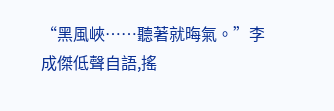“黑風峽……聽著就晦氣。”李成傑低聲自語,搖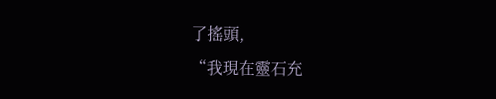了搖頭,
“我現在靈石充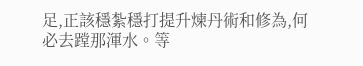足,正該穩紮穩打提升煉丹術和修為,何必去蹚那渾水。等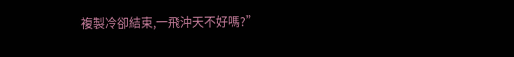複製冷卻結束,一飛沖天不好嗎?”